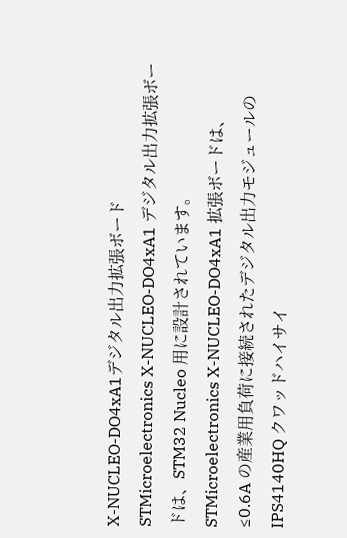X-NUCLEO-DO4xA1デジタル出力拡張ボード
STMicroelectronics X-NUCLEO-DO4xA1 デジタル出力拡張ボードは、STM32 Nucleo 用に設計されています。STMicroelectronics X-NUCLEO-DO4xA1 拡張ボードは、≤0.6A の産業用負荷に接続されたデジタル出力モジュールの IPS4140HQ クワッドハイサイ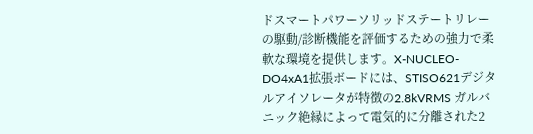ドスマートパワーソリッドステートリレーの駆動/診断機能を評価するための強力で柔軟な環境を提供します。X-NUCLEO-DO4xA1拡張ボードには、STISO621デジタルアイソレータが特徴の2.8kVRMS ガルバニック絶縁によって電気的に分離された2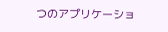つのアプリケーショ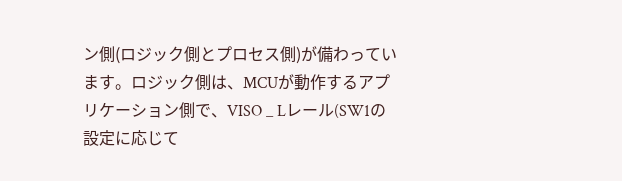ン側(ロジック側とプロセス側)が備わっています。ロジック側は、MCUが動作するアプリケーション側で、VISO _ Lレール(SW1の設定に応じて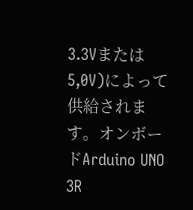3.3Vまたは5,0V)によって供給されます。オンボードArduino UNO 3R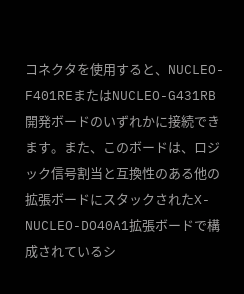コネクタを使用すると、NUCLEO-F401REまたはNUCLEO-G431RB開発ボードのいずれかに接続できます。また、このボードは、ロジック信号割当と互換性のある他の拡張ボードにスタックされたX-NUCLEO-DO40A1拡張ボードで構成されているシ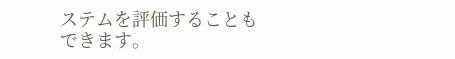ステムを評価することもできます。